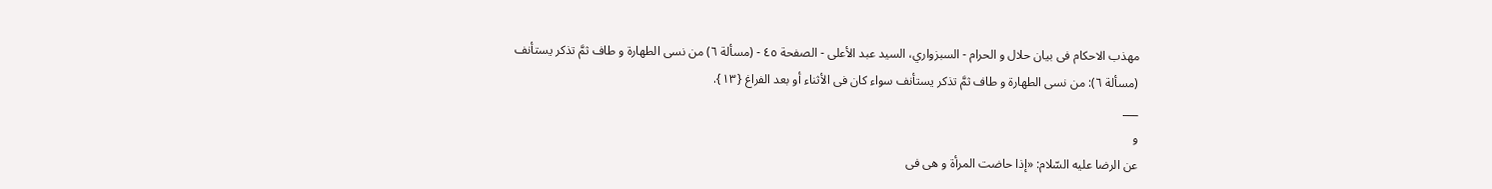مهذب الاحکام فی بیان حلال و الحرام - السبزواري، السيد عبد الأعلى - الصفحة ٤٥ - (مسألة ٦) من نسی الطهارة و طاف ثمَّ تذکر یستأنف
(مسألة ٦): من نسی الطهارة و طاف ثمَّ تذکر یستأنف سواء کان فی الأثناء أو بعد الفراغ {١٣}.
___
و
عن الرضا علیه السّلام: «إذا حاضت المرأة و هی فی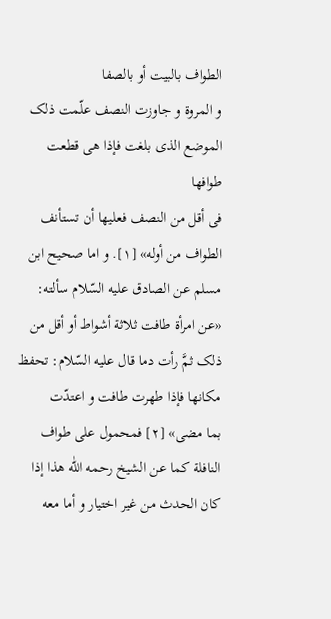الطواف بالبیت أو بالصفا
و المروة و جاوزت النصف علّمت ذلک الموضع الذی بلغت فإذا هی قطعت طوافها
فی أقل من النصف فعلیها أن تستأنف الطواف من أوله» [١]. و اما صحیح ابن
مسلم عن الصادق علیه السّلام سألته: «عن امرأة طافت ثلاثة أشواط أو أقل من
ذلک ثمَّ رأت دما قال علیه السّلام: تحفظ مکانها فإذا طهرت طافت و اعتدّت
بما مضی» [٢] فمحمول علی طواف النافلة کما عن الشیخ رحمه اللّٰه هذا إذا
کان الحدث من غیر اختیار و أما معه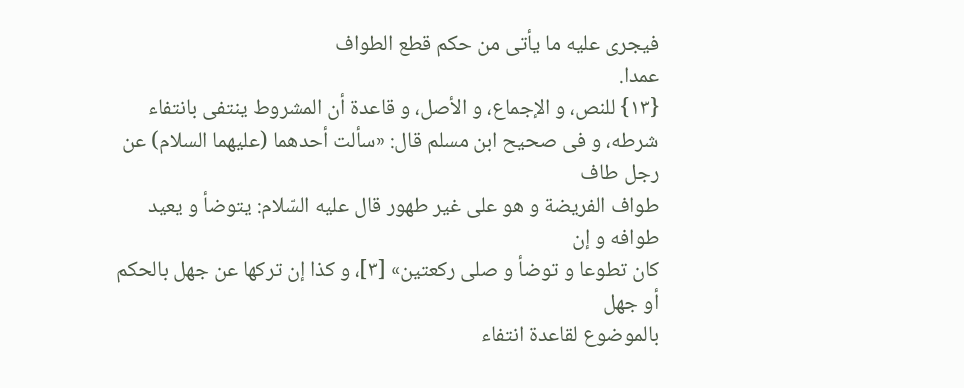فیجری علیه ما یأتی من حکم قطع الطواف
عمدا.
{١٣} للنص، و الإجماع، و الأصل، و قاعدة أن المشروط ینتفی بانتفاء
شرطه، و فی صحیح ابن مسلم قال: «سألت أحدهما (علیهما السلام) عن رجل طاف
طواف الفریضة و هو علی غیر طهور قال علیه السّلام: یتوضأ و یعید طوافه و إن
کان تطوعا و توضأ و صلی رکعتین» [٣]، و کذا إن ترکها عن جهل بالحکم أو جهل
بالموضوع لقاعدة انتفاء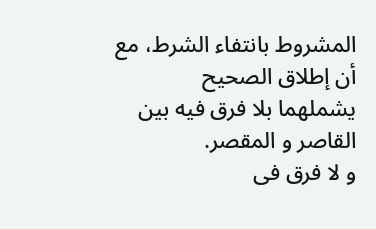المشروط بانتفاء الشرط، مع أن إطلاق الصحیح
یشملهما بلا فرق فیه بین القاصر و المقصر.
و لا فرق فی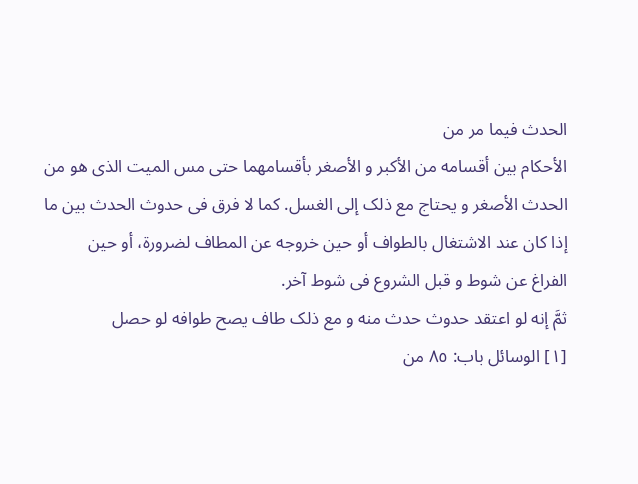الحدث فیما مر من
الأحکام بین أقسامه من الأکبر و الأصغر بأقسامهما حتی مس المیت الذی هو من
الحدث الأصغر و یحتاج مع ذلک إلی الغسل. کما لا فرق فی حدوث الحدث بین ما
إذا کان عند الاشتغال بالطواف أو حین خروجه عن المطاف لضرورة، أو حین
الفراغ عن شوط و قبل الشروع فی شوط آخر.
ثمَّ إنه لو اعتقد حدوث حدث منه و مع ذلک طاف یصح طوافه لو حصل
[١] الوسائل باب: ٨٥ من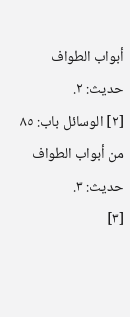أبواب الطواف حدیث: ٢.
[٢] الوسائل باب: ٨٥ من أبواب الطواف حدیث: ٣.
[٣]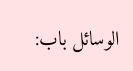الوسائل باب: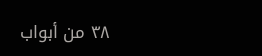٣٨ من أبواب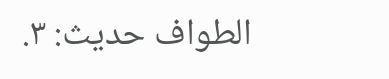الطواف حدیث: ٣.